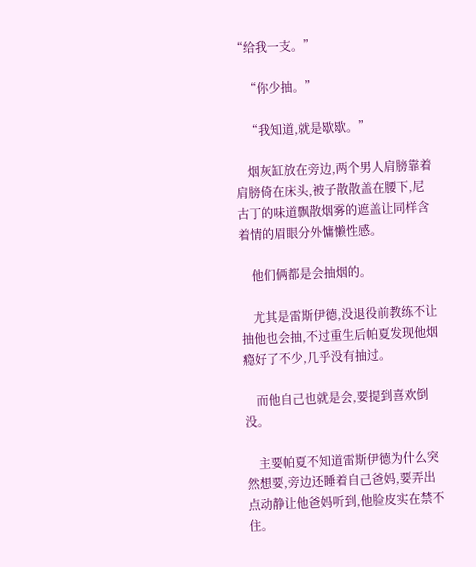“给我一支。”

    “你少抽。”

    “我知道,就是歇歇。”

    烟灰缸放在旁边,两个男人肩膀靠着肩膀倚在床头,被子散散盖在腰下,尼古丁的味道飘散烟雾的遮盖让同样含着情的眉眼分外慵懒性感。

    他们俩都是会抽烟的。

    尤其是雷斯伊德,没退役前教练不让抽他也会抽,不过重生后帕夏发现他烟瘾好了不少,几乎没有抽过。

    而他自己也就是会,要提到喜欢倒没。

    主要帕夏不知道雷斯伊德为什么突然想要,旁边还睡着自己爸妈,要弄出点动静让他爸妈听到,他脸皮实在禁不住。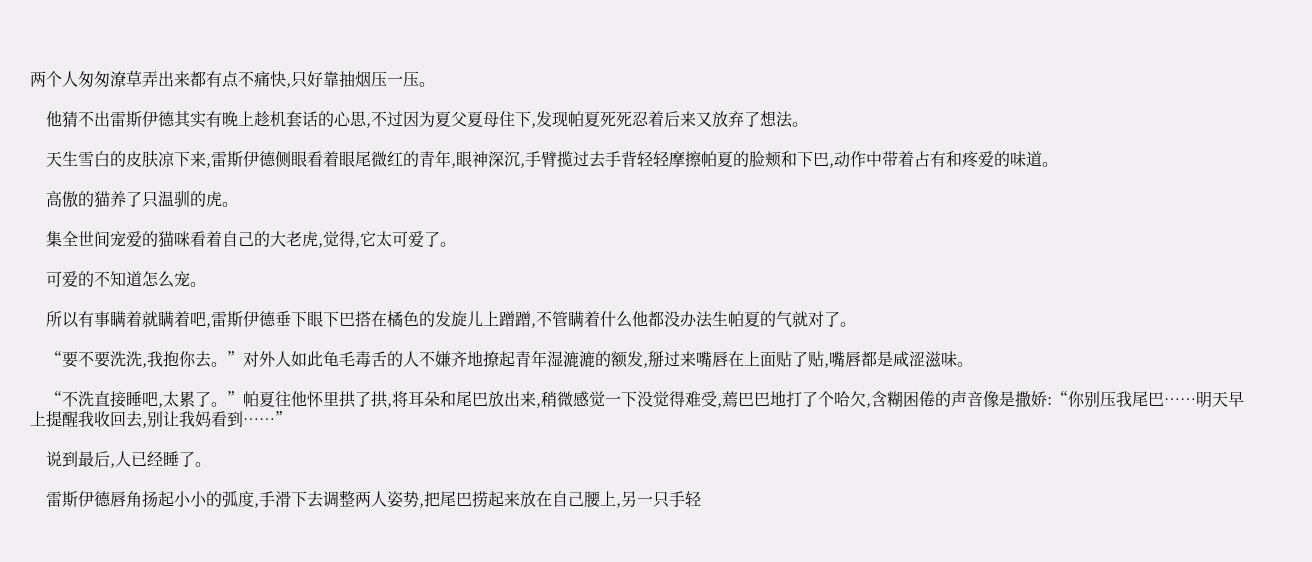两个人匆匆潦草弄出来都有点不痛快,只好靠抽烟压一压。

    他猜不出雷斯伊德其实有晚上趁机套话的心思,不过因为夏父夏母住下,发现帕夏死死忍着后来又放弃了想法。

    天生雪白的皮肤凉下来,雷斯伊德侧眼看着眼尾微红的青年,眼神深沉,手臂揽过去手背轻轻摩擦帕夏的脸颊和下巴,动作中带着占有和疼爱的味道。

    高傲的猫养了只温驯的虎。

    集全世间宠爱的猫咪看着自己的大老虎,觉得,它太可爱了。

    可爱的不知道怎么宠。

    所以有事瞒着就瞒着吧,雷斯伊德垂下眼下巴搭在橘色的发旋儿上蹭蹭,不管瞒着什么他都没办法生帕夏的气就对了。

    “要不要洗洗,我抱你去。”对外人如此龟毛毒舌的人不嫌齐地撩起青年湿漉漉的额发,掰过来嘴唇在上面贴了贴,嘴唇都是咸涩滋味。

    “不洗直接睡吧,太累了。”帕夏往他怀里拱了拱,将耳朵和尾巴放出来,稍微感觉一下没觉得难受,蔫巴巴地打了个哈欠,含糊困倦的声音像是撒娇:“你别压我尾巴……明天早上提醒我收回去,别让我妈看到……”

    说到最后,人已经睡了。

    雷斯伊德唇角扬起小小的弧度,手滑下去调整两人姿势,把尾巴捞起来放在自己腰上,另一只手轻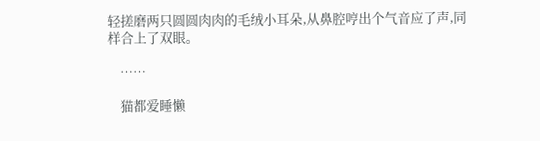轻搓磨两只圆圆肉肉的毛绒小耳朵,从鼻腔哼出个气音应了声,同样合上了双眼。

    ……

    猫都爱睡懒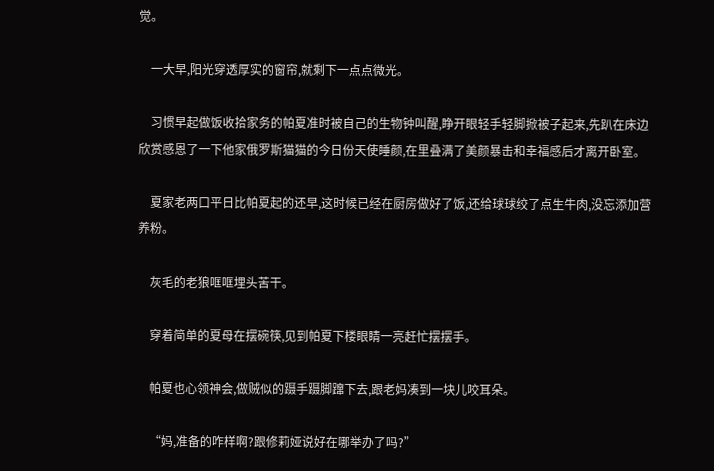觉。

    一大早,阳光穿透厚实的窗帘,就剩下一点点微光。

    习惯早起做饭收拾家务的帕夏准时被自己的生物钟叫醒,睁开眼轻手轻脚掀被子起来,先趴在床边欣赏感恩了一下他家俄罗斯猫猫的今日份天使睡颜,在里叠满了美颜暴击和幸福感后才离开卧室。

    夏家老两口平日比帕夏起的还早,这时候已经在厨房做好了饭,还给球球绞了点生牛肉,没忘添加营养粉。

    灰毛的老狼哐哐埋头苦干。

    穿着简单的夏母在摆碗筷,见到帕夏下楼眼睛一亮赶忙摆摆手。

    帕夏也心领神会,做贼似的蹑手蹑脚蹿下去,跟老妈凑到一块儿咬耳朵。

    “妈,准备的咋样啊?跟修莉娅说好在哪举办了吗?”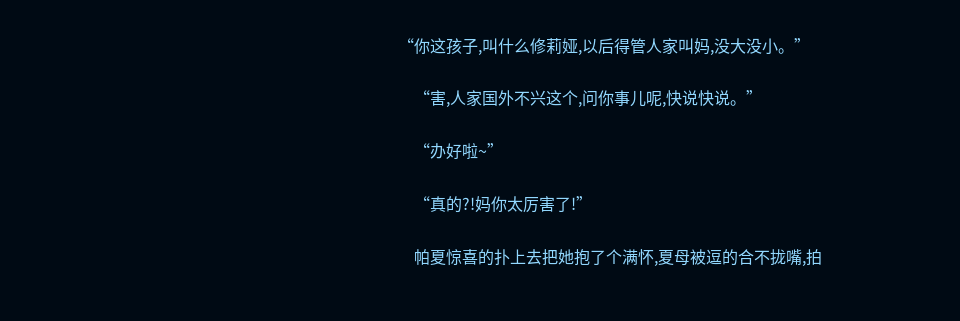“你这孩子,叫什么修莉娅,以后得管人家叫妈,没大没小。”

    “害,人家国外不兴这个,问你事儿呢,快说快说。”

    “办好啦~”

    “真的?!妈你太厉害了!”

    帕夏惊喜的扑上去把她抱了个满怀,夏母被逗的合不拢嘴,拍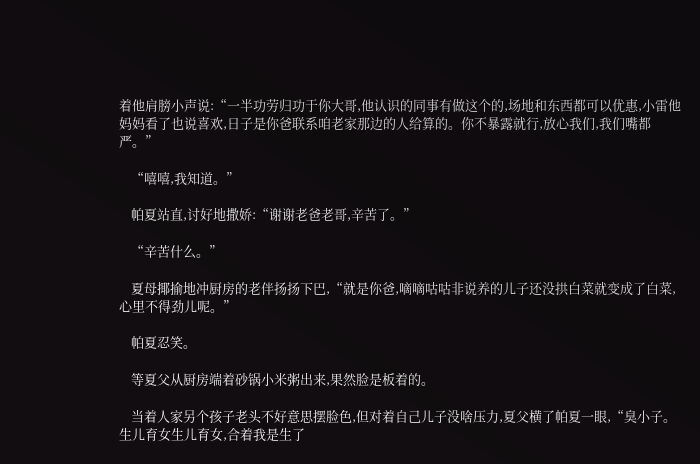着他肩膀小声说:“一半功劳归功于你大哥,他认识的同事有做这个的,场地和东西都可以优惠,小雷他妈妈看了也说喜欢,日子是你爸联系咱老家那边的人给算的。你不暴露就行,放心我们,我们嘴都严。”

    “嘻嘻,我知道。”

    帕夏站直,讨好地撒娇:“谢谢老爸老哥,辛苦了。”

    “辛苦什么。”

    夏母揶揄地冲厨房的老伴扬扬下巴,“就是你爸,嘀嘀咕咕非说养的儿子还没拱白菜就变成了白菜,心里不得劲儿呢。”

    帕夏忍笑。

    等夏父从厨房端着砂锅小米粥出来,果然脸是板着的。

    当着人家另个孩子老头不好意思摆脸色,但对着自己儿子没啥压力,夏父横了帕夏一眼,“臭小子。生儿育女生儿育女,合着我是生了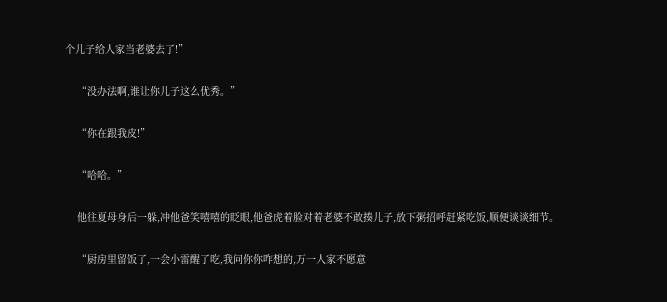个儿子给人家当老婆去了!”

    “没办法啊,谁让你儿子这么优秀。”

    “你在跟我皮!”

    “哈哈。”

    他往夏母身后一躲,冲他爸笑嘻嘻的眨眼,他爸虎着脸对着老婆不敢揍儿子,放下粥招呼赶紧吃饭,顺便谈谈细节。

    “厨房里留饭了,一会小雷醒了吃,我问你你咋想的,万一人家不愿意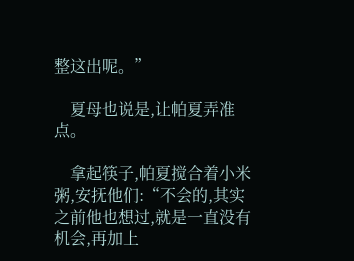整这出呢。”

    夏母也说是,让帕夏弄准点。

    拿起筷子,帕夏搅合着小米粥,安抚他们:“不会的,其实之前他也想过,就是一直没有机会,再加上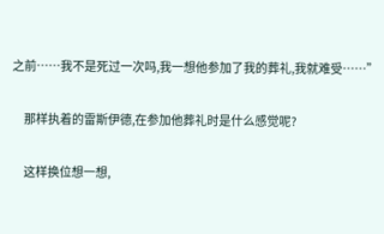之前……我不是死过一次吗,我一想他参加了我的葬礼,我就难受……”

    那样执着的雷斯伊德,在参加他葬礼时是什么感觉呢?

    这样换位想一想,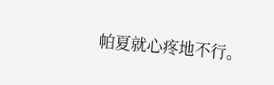帕夏就心疼地不行。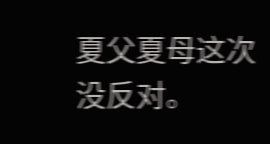夏父夏母这次没反对。